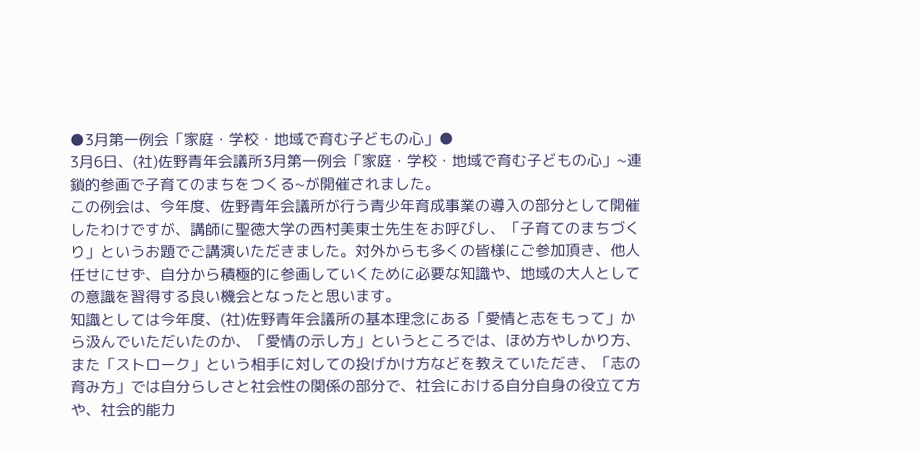●3月第一例会「家庭・学校・地域で育む子どもの心」●
3月6日、(社)佐野青年会議所3月第一例会「家庭・学校・地域で育む子どもの心」~連鎖的参画で子育てのまちをつくる~が開催されました。
この例会は、今年度、佐野青年会議所が行う青少年育成事業の導入の部分として開催したわけですが、講師に聖徳大学の西村美東士先生をお呼びし、「子育てのまちづくり」というお題でご講演いただきました。対外からも多くの皆様にご参加頂き、他人任せにせず、自分から積極的に参画していくために必要な知識や、地域の大人としての意識を習得する良い機会となったと思います。
知識としては今年度、(社)佐野青年会議所の基本理念にある「愛情と志をもって」から汲んでいただいたのか、「愛情の示し方」というところでは、ほめ方やしかり方、また「ストローク」という相手に対しての投げかけ方などを教えていただき、「志の育み方」では自分らしさと社会性の関係の部分で、社会における自分自身の役立て方や、社会的能力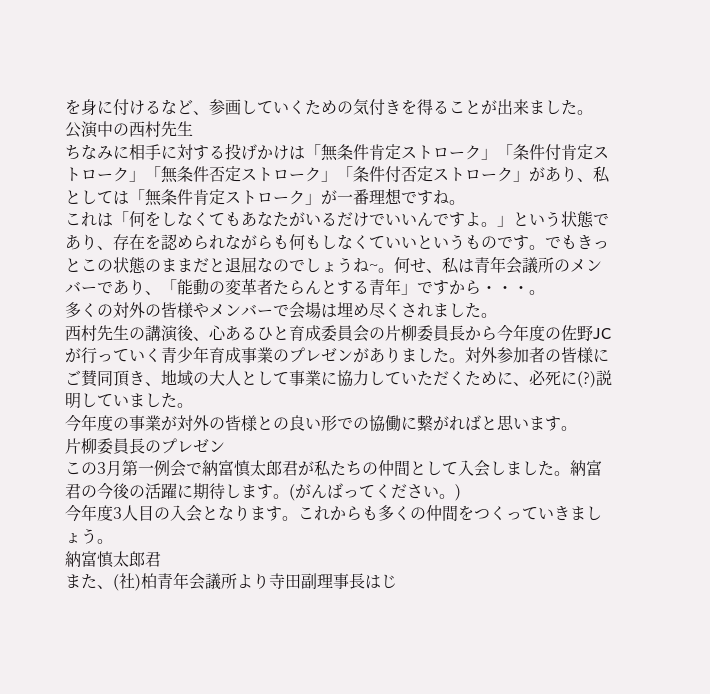を身に付けるなど、参画していくための気付きを得ることが出来ました。
公演中の西村先生
ちなみに相手に対する投げかけは「無条件肯定ストローク」「条件付肯定ストローク」「無条件否定ストローク」「条件付否定ストローク」があり、私としては「無条件肯定ストローク」が一番理想ですね。
これは「何をしなくてもあなたがいるだけでいいんですよ。」という状態であり、存在を認められながらも何もしなくていいというものです。でもきっとこの状態のままだと退屈なのでしょうね~。何せ、私は青年会議所のメンバーであり、「能動の変革者たらんとする青年」ですから・・・。
多くの対外の皆様やメンバーで会場は埋め尽くされました。
西村先生の講演後、心あるひと育成委員会の片柳委員長から今年度の佐野JCが行っていく青少年育成事業のプレゼンがありました。対外参加者の皆様にご賛同頂き、地域の大人として事業に協力していただくために、必死に(?)説明していました。
今年度の事業が対外の皆様との良い形での協働に繋がればと思います。
片柳委員長のプレゼン
この3月第一例会で納富慎太郎君が私たちの仲間として入会しました。納富君の今後の活躍に期待します。(がんばってください。)
今年度3人目の入会となります。これからも多くの仲間をつくっていきましょう。
納富慎太郎君
また、(社)柏青年会議所より寺田副理事長はじ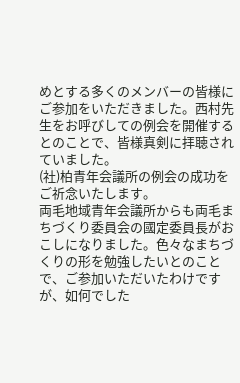めとする多くのメンバーの皆様にご参加をいただきました。西村先生をお呼びしての例会を開催するとのことで、皆様真剣に拝聴されていました。
(社)柏青年会議所の例会の成功をご祈念いたします。
両毛地域青年会議所からも両毛まちづくり委員会の國定委員長がおこしになりました。色々なまちづくりの形を勉強したいとのことで、ご参加いただいたわけですが、如何でした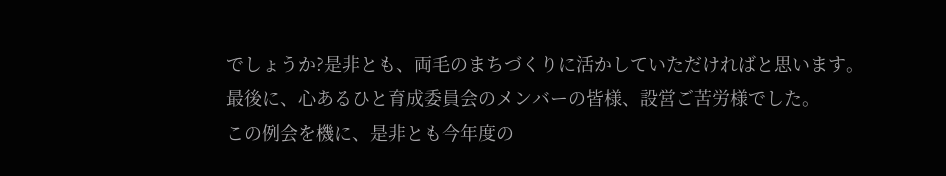でしょうか?是非とも、両毛のまちづくりに活かしていただければと思います。
最後に、心あるひと育成委員会のメンバーの皆様、設営ご苦労様でした。
この例会を機に、是非とも今年度の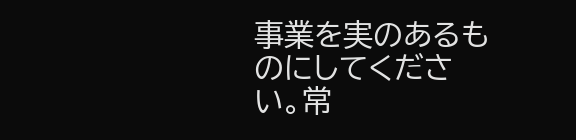事業を実のあるものにしてください。常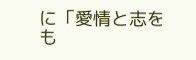に「愛情と志をも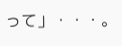って」・・・。